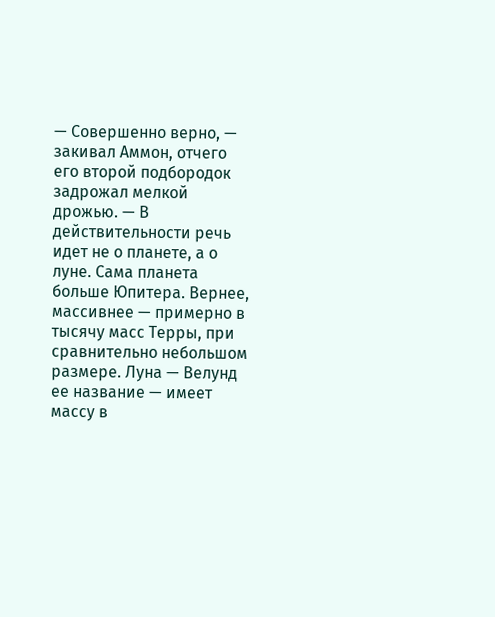— Совершенно верно, — закивал Аммон, отчего его второй подбородок задрожал мелкой дрожью. — В действительности речь идет не о планете, а о луне. Сама планета больше Юпитера. Вернее, массивнее — примерно в тысячу масс Терры, при сравнительно небольшом размере. Луна — Велунд ее название — имеет массу в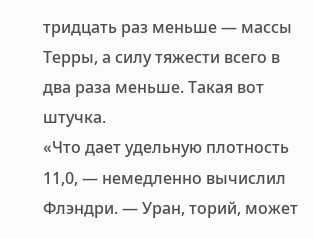тридцать раз меньше — массы Терры, а силу тяжести всего в два раза меньше. Такая вот штучка.
«Что дает удельную плотность 11,0, — немедленно вычислил Флэндри. — Уран, торий, может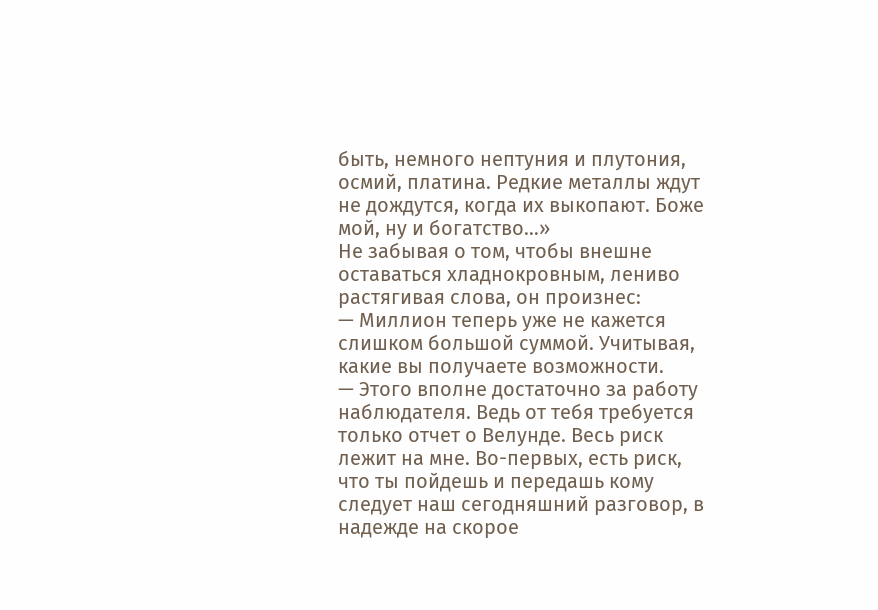быть, немного нептуния и плутония, осмий, платина. Редкие металлы ждут не дождутся, когда их выкопают. Боже мой, ну и богатство…»
Не забывая о том, чтобы внешне оставаться хладнокровным, лениво растягивая слова, он произнес:
— Миллион теперь уже не кажется слишком большой суммой. Учитывая, какие вы получаете возможности.
— Этого вполне достаточно за работу наблюдателя. Ведь от тебя требуется только отчет о Велунде. Весь риск лежит на мне. Во-первых, есть риск, что ты пойдешь и передашь кому следует наш сегодняшний разговор, в надежде на скорое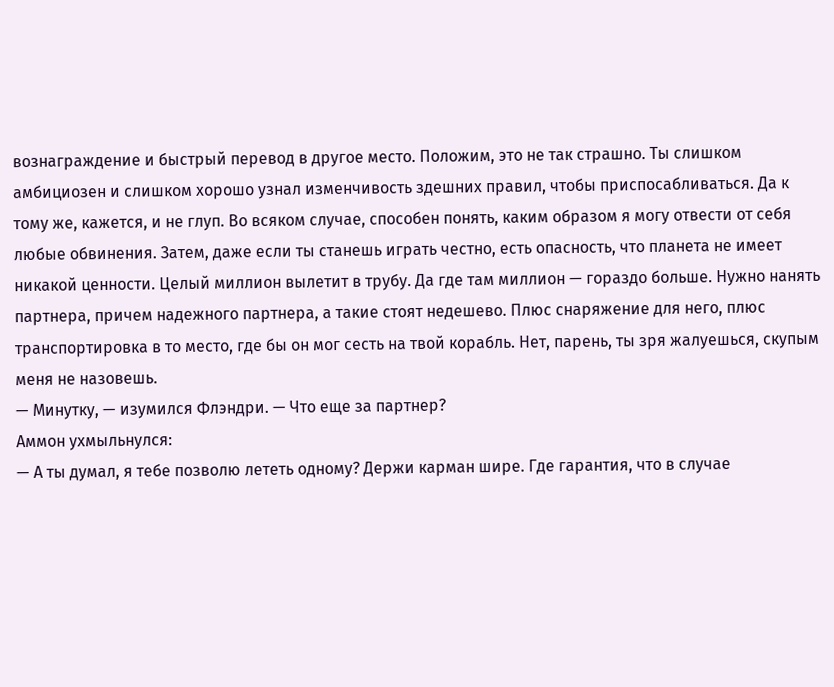вознаграждение и быстрый перевод в другое место. Положим, это не так страшно. Ты слишком амбициозен и слишком хорошо узнал изменчивость здешних правил, чтобы приспосабливаться. Да к тому же, кажется, и не глуп. Во всяком случае, способен понять, каким образом я могу отвести от себя любые обвинения. Затем, даже если ты станешь играть честно, есть опасность, что планета не имеет никакой ценности. Целый миллион вылетит в трубу. Да где там миллион — гораздо больше. Нужно нанять партнера, причем надежного партнера, а такие стоят недешево. Плюс снаряжение для него, плюс транспортировка в то место, где бы он мог сесть на твой корабль. Нет, парень, ты зря жалуешься, скупым меня не назовешь.
— Минутку, — изумился Флэндри. — Что еще за партнер?
Аммон ухмыльнулся:
— А ты думал, я тебе позволю лететь одному? Держи карман шире. Где гарантия, что в случае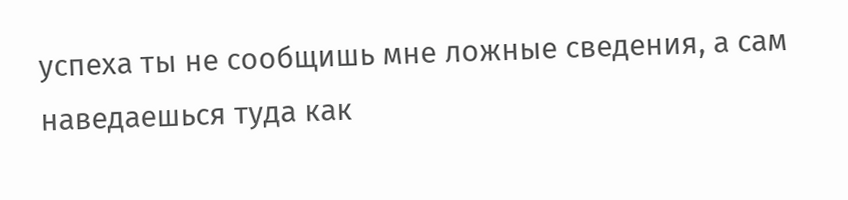успеха ты не сообщишь мне ложные сведения, а сам наведаешься туда как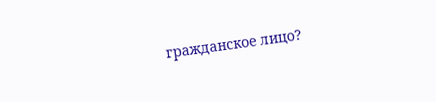гражданское лицо?